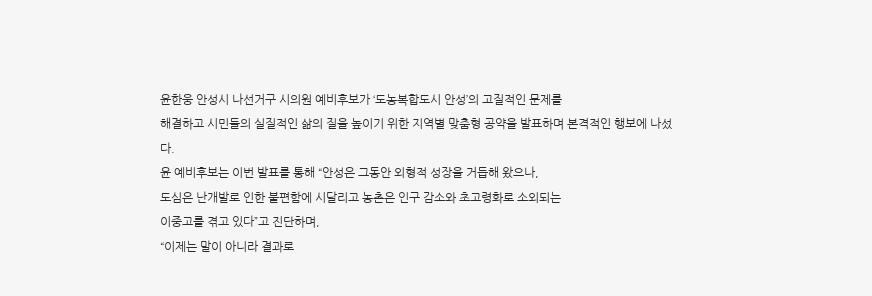윤한웅 안성시 나선거구 시의원 예비후보가 ‘도농복합도시 안성’의 고질적인 문제를
해결하고 시민들의 실질적인 삶의 질을 높이기 위한 지역별 맞춤형 공약을 발표하며 본격적인 행보에 나섰다.
윤 예비후보는 이번 발표를 통해 “안성은 그동안 외형적 성장을 거듭해 왔으나,
도심은 난개발로 인한 불편함에 시달리고 농촌은 인구 감소와 초고령화로 소외되는
이중고를 겪고 있다”고 진단하며,
“이제는 말이 아니라 결과로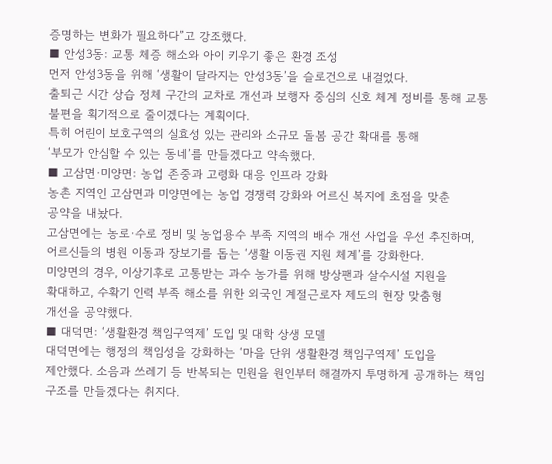증명하는 변화가 필요하다”고 강조했다.
■ 안성3동: 교통 체증 해소와 아이 키우기 좋은 환경 조성
먼저 안성3동을 위해 ‘생활이 달라지는 안성3동’을 슬로건으로 내걸었다.
출퇴근 시간 상습 정체 구간의 교차로 개선과 보행자 중심의 신호 체계 정비를 통해 교통 불편을 획기적으로 줄이겠다는 계획이다.
특히 어린이 보호구역의 실효성 있는 관리와 소규모 돌봄 공간 확대를 통해
‘부모가 안심할 수 있는 동네’를 만들겠다고 약속했다.
■ 고삼면·미양면: 농업 존중과 고령화 대응 인프라 강화
농촌 지역인 고삼면과 미양면에는 농업 경쟁력 강화와 어르신 복지에 초점을 맞춘
공약을 내놨다.
고삼면에는 농로·수로 정비 및 농업용수 부족 지역의 배수 개선 사업을 우선 추진하며, 어르신들의 병원 이동과 장보기를 돕는 ‘생활 이동권 지원 체계’를 강화한다.
미양면의 경우, 이상기후로 고통받는 과수 농가를 위해 방상팬과 살수시설 지원을
확대하고, 수확기 인력 부족 해소를 위한 외국인 계절근로자 제도의 현장 맞춤형
개선을 공약했다.
■ 대덕면: ‘생활환경 책임구역제’ 도입 및 대학 상생 모델
대덕면에는 행정의 책임성을 강화하는 ‘마을 단위 생활환경 책임구역제’ 도입을
제안했다. 소음과 쓰레기 등 반복되는 민원을 원인부터 해결까지 투명하게 공개하는 책임 구조를 만들겠다는 취지다.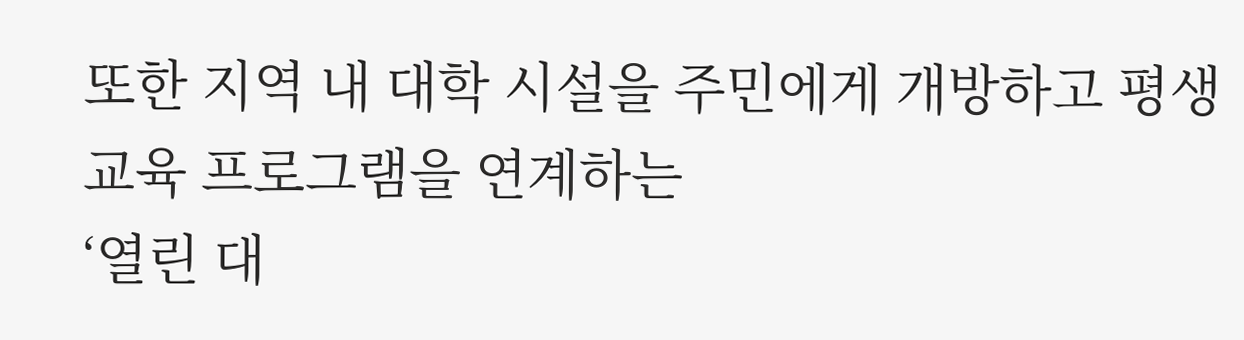또한 지역 내 대학 시설을 주민에게 개방하고 평생교육 프로그램을 연계하는
‘열린 대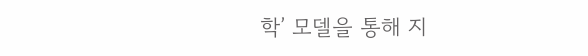학’ 모델을 통해 지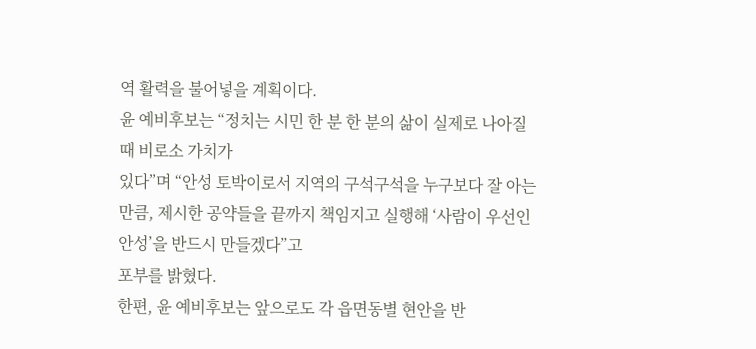역 활력을 불어넣을 계획이다.
윤 예비후보는 “정치는 시민 한 분 한 분의 삶이 실제로 나아질 때 비로소 가치가
있다”며 “안성 토박이로서 지역의 구석구석을 누구보다 잘 아는 만큼, 제시한 공약들을 끝까지 책임지고 실행해 ‘사람이 우선인 안성’을 반드시 만들겠다”고
포부를 밝혔다.
한편, 윤 예비후보는 앞으로도 각 읍면동별 현안을 반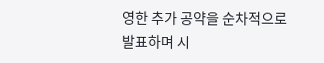영한 추가 공약을 순차적으로
발표하며 시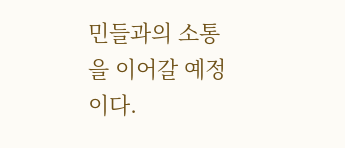민들과의 소통을 이어갈 예정이다.